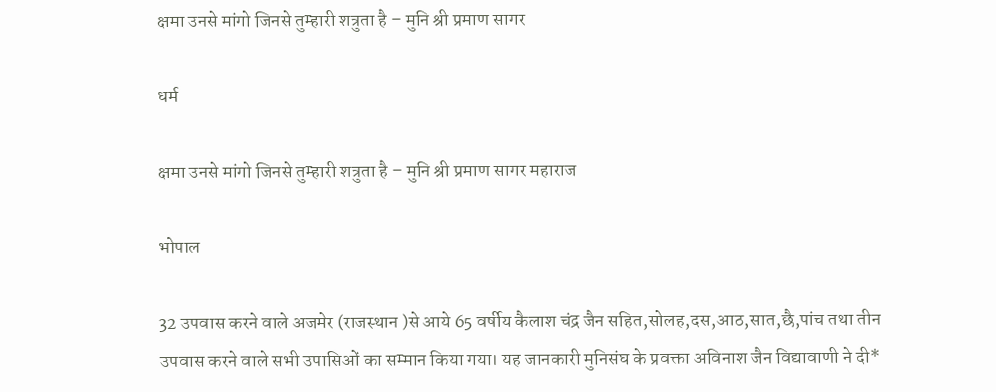क्षमा उनसे मांगो जिनसे तुम्हारी शत्रुता है – मुनि श्री प्रमाण सागर

धर्म

क्षमा उनसे मांगो जिनसे तुम्हारी शत्रुता है – मुनि श्री प्रमाण सागर महाराज

भोपाल

32 उपवास करने वाले अजमेर (राजस्थान )से आये 65 वर्षीय कैलाश चंद्र जैन सहित,सोलह,दस,आठ,सात,छै,पांच तथा तीन उपवास करने वाले सभी उपासिओं का सम्मान किया गया। यह जानकारी मुनिसंघ के प्रवक्ता अविनाश जैन विद्यावाणी ने दी*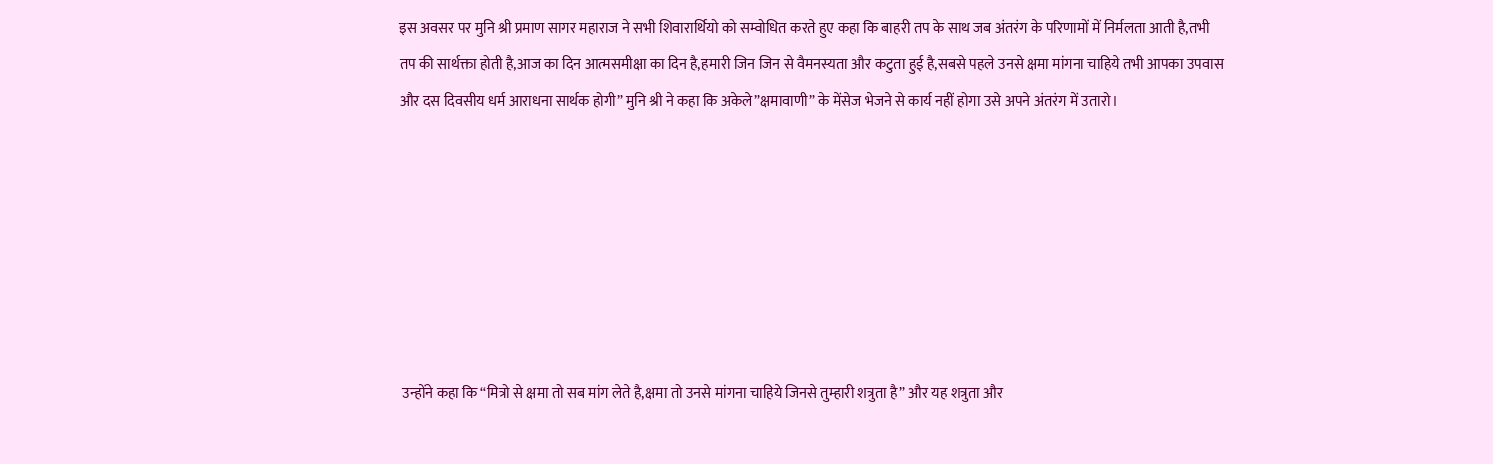इस अवसर पर मुनि श्री प्रमाण सागर महाराज ने सभी शिवारार्थियो को सम्वोधित करते हुए कहा कि बाहरी तप के साथ जब अंतरंग के परिणामों में निर्मलता आती है,तभी तप की सार्थक्ता होती है,आज का दिन आत्मसमीक्षा का दिन है,हमारी जिन जिन से वैमनस्यता और कटुता हुई है,सबसे पहले उनसे क्षमा मांगना चाहिये तभी आपका उपवास और दस दिवसीय धर्म आराधना सार्थक होगी” मुनि श्री ने कहा कि अकेले”क्षमावाणी” के मेंसेज भेजने से कार्य नहीं होगा उसे अपने अंतरंग में उतारो।







 उन्होंने कहा कि “मित्रो से क्षमा तो सब मांग लेते है,क्षमा तो उनसे मांगना चाहिये जिनसे तुम्हारी शत्रुता है” और यह शत्रुता और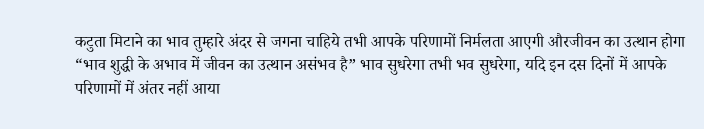कटुता मिटाने का भाव तुम्हारे अंदर से जगना चाहिये तभी आपके परिणामों निर्मलता आएगी औरजीवन का उत्थान होगा “भाव शुद्धी के अभाव में जीवन का उत्थान असंभव है” भाव सुधरेगा तभी भव सुधरेगा, यदि इन दस दिनों में आपके परिणामों में अंतर नहीं आया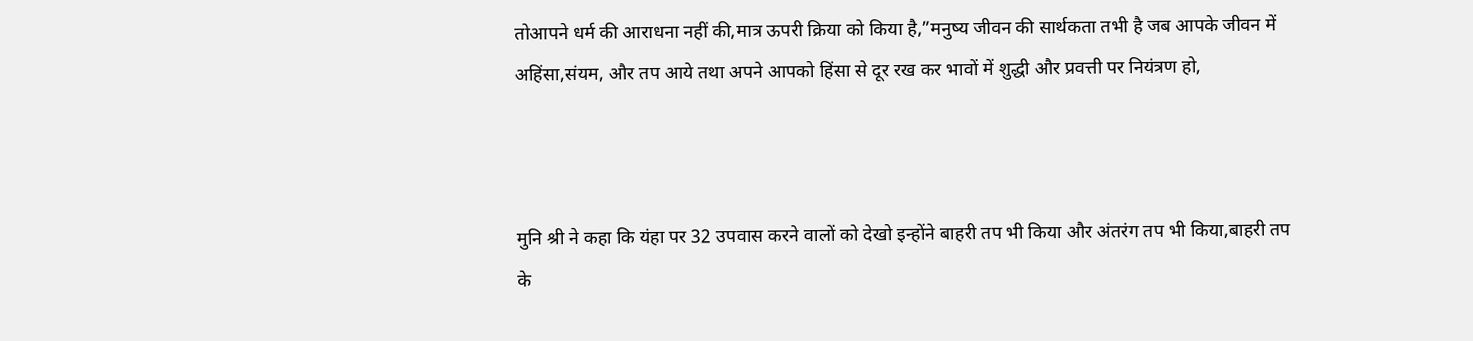तोआपने धर्म की आराधना नहीं की,मात्र ऊपरी क्रिया को किया है,”मनुष्य जीवन की सार्थकता तभी है जब आपके जीवन में अहिंसा,संयम, और तप आये तथा अपने आपको हिंसा से दूर रख कर भावों में शुद्धी और प्रवत्ती पर नियंत्रण हो,



मुनि श्री ने कहा कि यंहा पर 32 उपवास करने वालों को देखो इन्होंने बाहरी तप भी किया और अंतरंग तप भी किया,बाहरी तप के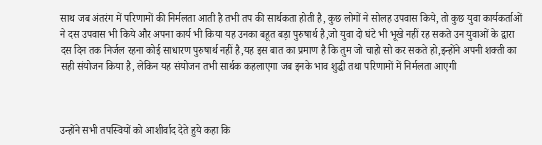साथ जब अंतरंग में परिणामों की निर्मलता आती है तभी तप की सार्थकता होती है, कुछ लोगों ने सोलह उपवास किये, तो कुछ युवा कार्यकर्ताओं ने दस उपवास भी किये और अपना कार्य भी किया यह उनका बहूत बड़ा पुरुषार्थ है,जो युवा दो घंटे भी भूखे नहीं रह सकते उन युवाओं के द्वारा दस दिन तक निर्जल रहना कोई साधारण पुरुषार्थ नहीं है,यह इस बात का प्रमाण है कि तुम जो चाहो सो कर सकते हो,इन्होंने अपनी शक्ती का सही संयोजन किया है, लेकिन यह संयोजन तभी सार्थक कहलाएगा जब इनके भाव शुद्धी तथा परिणामों में निर्मलता आएगी



उन्होंने सभी तपस्वियों को आशीर्वाद देते हुये कहा कि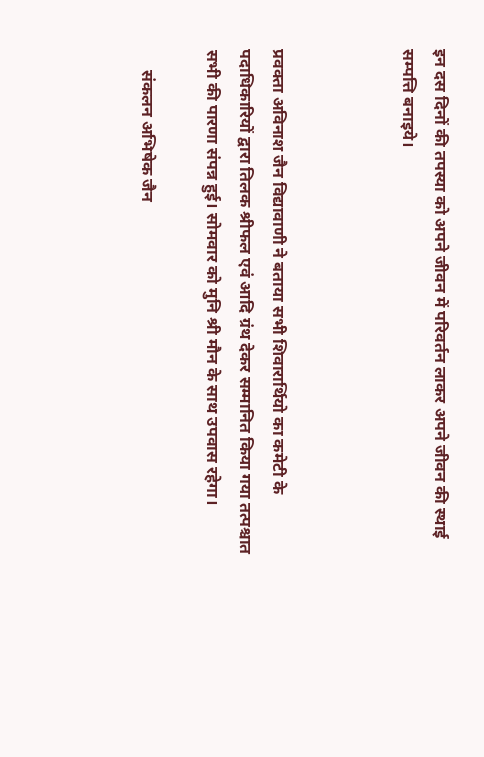इन दस दिनों की तपस्या को अपने जीवन में परिवर्तन लाकर अपने जीवन की स्थाई सम्पत्ति बनाइये।



प्रवक्ता अविनाश जैन विद्यावाणी ने बताया सभी शिवारार्थियो का कमेटी के पदाधिकारियों द्वारा तिलक श्रीफल एवं आदि ग्रंथ देकर सम्मानित किया गया तत्पश्चात सभी की पारणा संपन्न हुई। सोमवार को मुनि श्री मौन के साथ उपवास रहेगा।

     संकलन अभिषेक जैन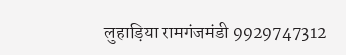लुहाड़िया रामगंजमंडी 9929747312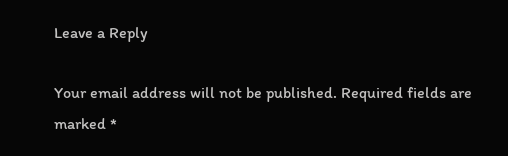Leave a Reply

Your email address will not be published. Required fields are marked *